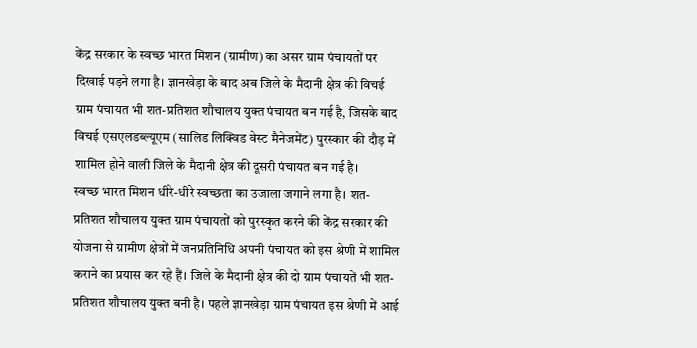केंद्र सरकार के स्वच्छ भारत मिशन (ग्रामीण) का असर ग्राम पंचायतों पर दिखाई पड़ने लगा है। ज्ञानखेड़ा के बाद अब जिले के मैदानी क्षेत्र की विचई ग्राम पंचायत भी शत-प्रतिशत शौचालय युक्त पंचायत बन गई है, जिसके बाद विचई एसएलडब्ल्यूएम (सालिड लिक्विड वेस्ट मैनेजमेंट) पुरस्कार की दौड़ में शामिल होने वाली जिले के मैदानी क्षेत्र की दूसरी पंचायत बन गई है।
स्वच्छ भारत मिशन धीरे-धीरे स्वच्छता का उजाला जगाने लगा है। शत-प्रतिशत शौचालय युक्त ग्राम पंचायतों को पुरस्कृत करने की केंद्र सरकार की योजना से ग्रामीण क्षेत्रों में जनप्रतिनिधि अपनी पंचायत को इस श्रेणी में शामिल कराने का प्रयास कर रहे हैं। जिले के मैदानी क्षेत्र की दो ग्राम पंचायतें भी शत-प्रतिशत शौचालय युक्त बनी है। पहले ज्ञानखेड़ा ग्राम पंचायत इस श्रेणी में आई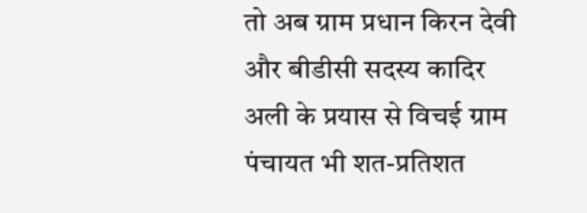तो अब ग्राम प्रधान किरन देवी और बीडीसी सदस्य कादिर अली के प्रयास से विचई ग्राम पंचायत भी शत-प्रतिशत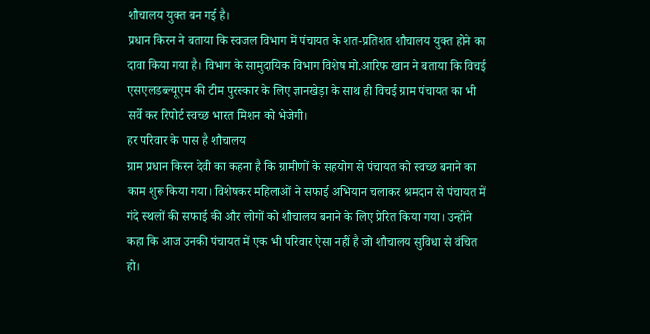शौचालय युक्त बन गई है।
प्रधान किरन ने बताया कि स्वजल विभाग में पंचायत के शत-प्रतिशत शौचालय युक्त होने का दावा किया गया है। विभाग के सामुदायिक विभाग विशेष मो.आरिफ खान ने बताया कि विचई एसएलडब्ल्यूएम की टीम पुरस्कार के लिए ज्ञानखेड़ा के साथ ही विचई ग्राम पंचायत का भी सर्वे कर रिपोर्ट स्वच्छ भारत मिशन को भेजेगी।
हर परिवार के पास है शौचालय
ग्राम प्रधान किरन देवी का कहना है कि ग्रामीणों के सहयोग से पंचायत को स्वच्छ बनाने का काम शुरू किया गया। विशेषकर महिलाओं ने सफाई अभियान चलाकर श्रमदान से पंचायत में गंदे स्थलों की सफाई की और लोगों को शौचालय बनाने के लिए प्रेरित किया गया। उन्होंने कहा कि आज उनकी पंचायत में एक भी परिवार ऐसा नहीं है जो शौचालय सुविधा से वंचित हो।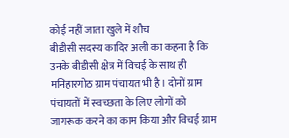कोई नहीं जाता खुले में शौच
बीडीसी सदस्य कादिर अली का कहना है कि उनके बीडीसी क्षेत्र में विचई के साथ ही मनिहारगोठ ग्राम पंचायत भी है। दोनों ग्राम पंचायतों में स्वच्छता के लिए लोगों को जागरूक करने का काम किया और विचई ग्राम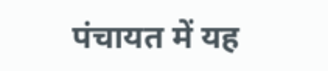पंचायत में यह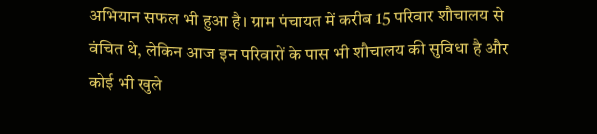अभियान सफल भी हुआ है। ग्राम पंचायत में करीब 15 परिवार शौचालय से वंचित थे, लेकिन आज इन परिवारों के पास भी शौचालय की सुविधा है और कोई भी खुले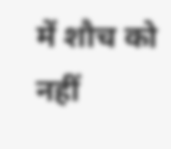में शौच को नहीं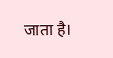जाता है।